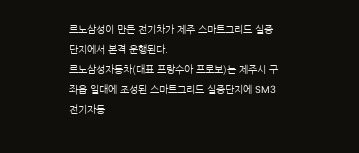르노삼성이 만든 전기차가 제주 스마트그리드 실증단지에서 본격 운행된다.
르노삼성자동차(대표 프랑수아 프로보)는 제주시 구좌읍 일대에 조성된 스마트그리드 실증단지에 SM3 전기자동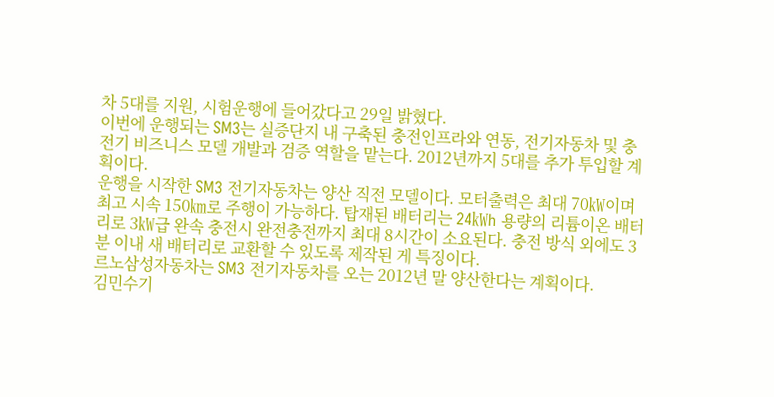차 5대를 지원, 시험운행에 들어갔다고 29일 밝혔다.
이번에 운행되는 SM3는 실증단지 내 구축된 충전인프라와 연동, 전기자동차 및 충전기 비즈니스 모델 개발과 검증 역할을 맡는다. 2012년까지 5대를 추가 투입할 계획이다.
운행을 시작한 SM3 전기자동차는 양산 직전 모델이다. 모터출력은 최대 70㎾이며 최고 시속 150㎞로 주행이 가능하다. 탑재된 배터리는 24㎾h 용량의 리튬이온 배터리로 3㎾급 완속 충전시 완전충전까지 최대 8시간이 소요된다. 충전 방식 외에도 3분 이내 새 배터리로 교환할 수 있도록 제작된 게 특징이다.
르노삼성자동차는 SM3 전기자동차를 오는 2012년 말 양산한다는 계획이다.
김민수기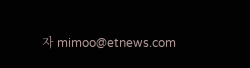자 mimoo@etnews.com